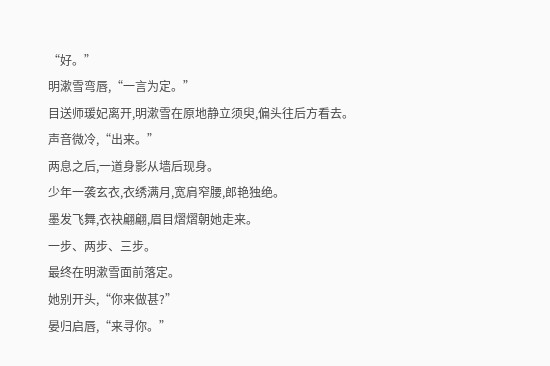“好。”
明漱雪弯唇,“一言为定。”
目送师瑗妃离开,明漱雪在原地静立须臾,偏头往后方看去。
声音微冷,“出来。”
两息之后,一道身影从墙后现身。
少年一袭玄衣,衣绣满月,宽肩窄腰,郎艳独绝。
墨发飞舞,衣袂翩翩,眉目熠熠朝她走来。
一步、两步、三步。
最终在明漱雪面前落定。
她别开头,“你来做甚?”
晏归启唇,“来寻你。”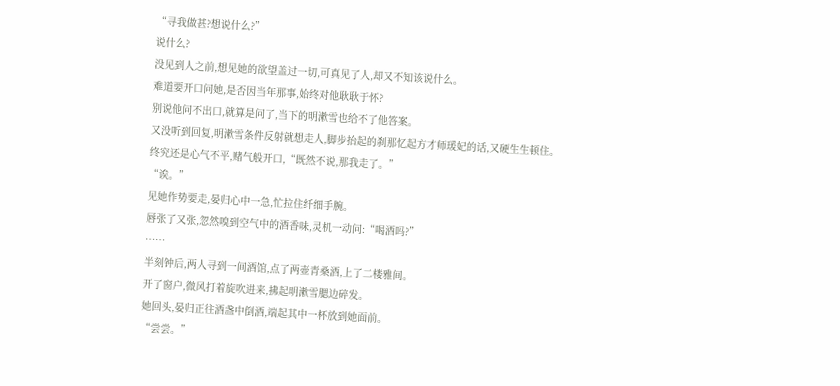“寻我做甚?想说什么?”
说什么?
没见到人之前,想见她的欲望盖过一切,可真见了人,却又不知该说什么。
难道要开口问她,是否因当年那事,始终对他耿耿于怀?
别说他问不出口,就算是问了,当下的明漱雪也给不了他答案。
又没听到回复,明漱雪条件反射就想走人,脚步抬起的刹那忆起方才师瑗妃的话,又硬生生顿住。
终究还是心气不平,赌气般开口,“既然不说,那我走了。”
“诶。”
见她作势要走,晏归心中一急,忙拉住纤细手腕。
唇张了又张,忽然嗅到空气中的酒香味,灵机一动问:“喝酒吗?”
……
半刻钟后,两人寻到一间酒馆,点了两壶青桑酒,上了二楼雅间。
开了窗户,微风打着旋吹进来,拂起明漱雪腮边碎发。
她回头,晏归正往酒盏中倒酒,端起其中一杯放到她面前。
“尝尝。”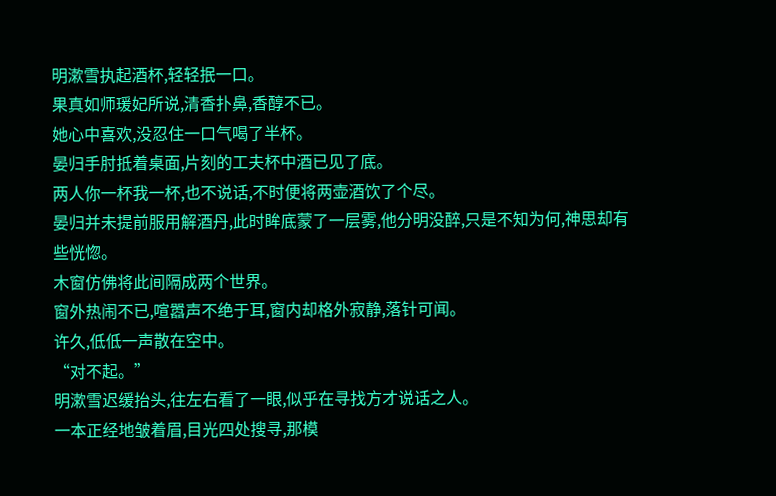明漱雪执起酒杯,轻轻抿一口。
果真如师瑗妃所说,清香扑鼻,香醇不已。
她心中喜欢,没忍住一口气喝了半杯。
晏归手肘抵着桌面,片刻的工夫杯中酒已见了底。
两人你一杯我一杯,也不说话,不时便将两壶酒饮了个尽。
晏归并未提前服用解酒丹,此时眸底蒙了一层雾,他分明没醉,只是不知为何,神思却有些恍惚。
木窗仿佛将此间隔成两个世界。
窗外热闹不已,喧嚣声不绝于耳,窗内却格外寂静,落针可闻。
许久,低低一声散在空中。
“对不起。”
明漱雪迟缓抬头,往左右看了一眼,似乎在寻找方才说话之人。
一本正经地皱着眉,目光四处搜寻,那模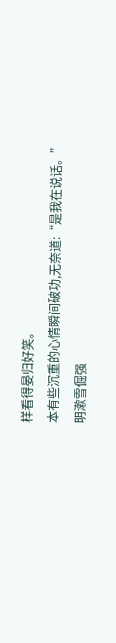样看得晏归好笑。
本有些沉重的心情瞬间破功,无奈道:“是我在说话。”
明漱雪倔强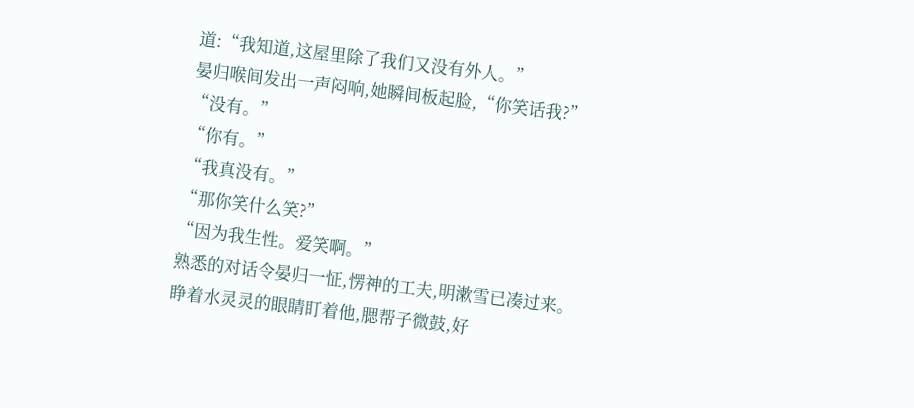道:“我知道,这屋里除了我们又没有外人。”
晏归喉间发出一声闷响,她瞬间板起脸,“你笑话我?”
“没有。”
“你有。”
“我真没有。”
“那你笑什么笑?”
“因为我生性。爱笑啊。”
熟悉的对话令晏归一怔,愣神的工夫,明漱雪已凑过来。
睁着水灵灵的眼睛盯着他,腮帮子微鼓,好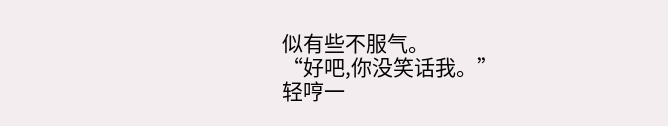似有些不服气。
“好吧,你没笑话我。”
轻哼一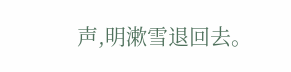声,明漱雪退回去。